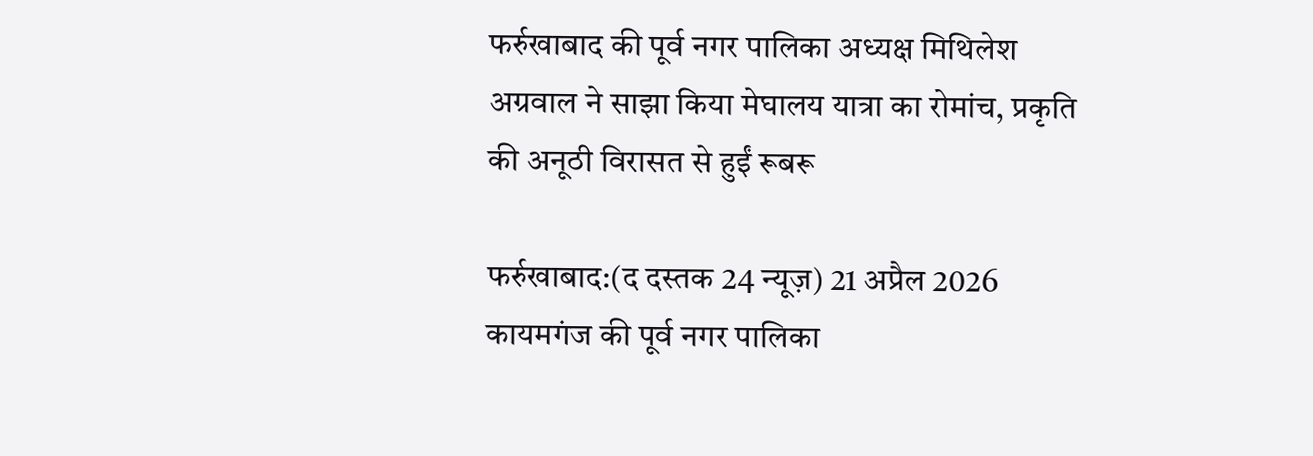फर्रुखाबाद की पूर्व नगर पालिका अध्यक्ष मिथिलेश अग्रवाल ने साझा किया मेघालय यात्रा का रोमांच, प्रकृति की अनूठी विरासत से हुईं रूबरू

फर्रुखाबाद:(द दस्तक 24 न्यूज़) 21 अप्रैल 2026 कायमगंज की पूर्व नगर पालिका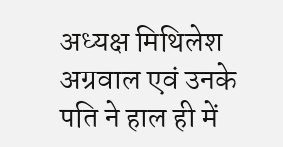अध्यक्ष मिथिलेश अग्रवाल एवं उनके पति ने हाल ही में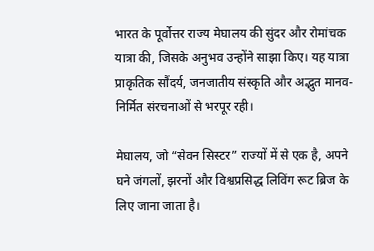भारत के पूर्वोत्तर राज्य मेघालय की सुंदर और रोमांचक यात्रा की, जिसके अनुभव उन्होंने साझा किए। यह यात्रा प्राकृतिक सौंदर्य, जनजातीय संस्कृति और अद्भुत मानव-निर्मित संरचनाओं से भरपूर रही।

मेघालय, जो “सेवन सिस्टर” राज्यों में से एक है, अपने घने जंगलों, झरनों और विश्वप्रसिद्ध लिविंग रूट ब्रिज के लिए जाना जाता है।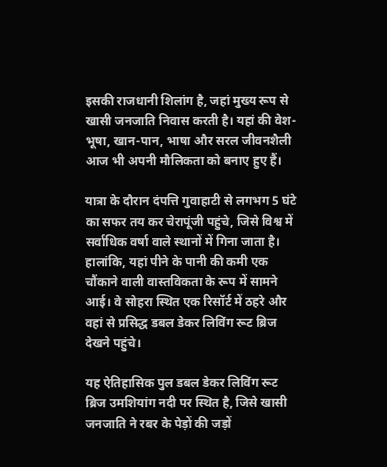इसकी राजधानी शिलांग है, जहां मुख्य रूप से खासी जनजाति निवास करती है। यहां की वेश-भूषा, खान-पान, भाषा और सरल जीवनशैली आज भी अपनी मौलिकता को बनाए हुए हैं।

यात्रा के दौरान दंपत्ति गुवाहाटी से लगभग 5 घंटे का सफर तय कर चेरापूंजी पहुंचे, जिसे विश्व में सर्वाधिक वर्षा वाले स्थानों में गिना जाता है। हालांकि, यहां पीने के पानी की कमी एक चौंकाने वाली वास्तविकता के रूप में सामने आई। वे सोहरा स्थित एक रिसॉर्ट में ठहरे और वहां से प्रसिद्ध डबल डेकर लिविंग रूट ब्रिज देखने पहुंचे।

यह ऐतिहासिक पुल डबल डेकर लिविंग रूट ब्रिज उमशियांग नदी पर स्थित है, जिसे खासी जनजाति ने रबर के पेड़ों की जड़ों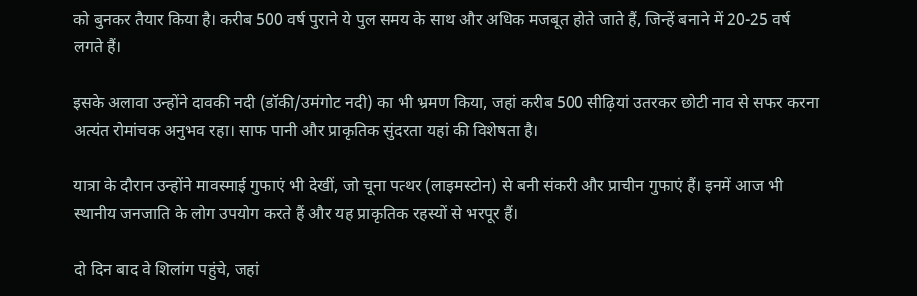को बुनकर तैयार किया है। करीब 500 वर्ष पुराने ये पुल समय के साथ और अधिक मजबूत होते जाते हैं, जिन्हें बनाने में 20-25 वर्ष लगते हैं।

इसके अलावा उन्होंने दावकी नदी (डॉकी/उमंगोट नदी) का भी भ्रमण किया, जहां करीब 500 सीढ़ियां उतरकर छोटी नाव से सफर करना अत्यंत रोमांचक अनुभव रहा। साफ पानी और प्राकृतिक सुंदरता यहां की विशेषता है।

यात्रा के दौरान उन्होंने मावस्माई गुफाएं भी देखीं, जो चूना पत्थर (लाइमस्टोन) से बनी संकरी और प्राचीन गुफाएं हैं। इनमें आज भी स्थानीय जनजाति के लोग उपयोग करते हैं और यह प्राकृतिक रहस्यों से भरपूर हैं।

दो दिन बाद वे शिलांग पहुंचे, जहां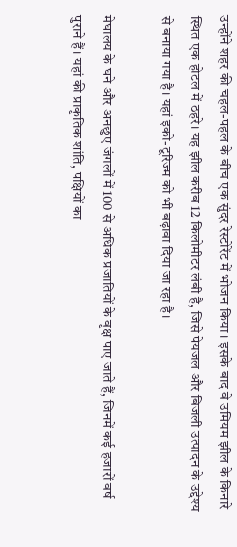उन्होंने शहर की चहल-पहल के बीच एक सुंदर रेस्टोरेंट में भोजन किया। इसके बाद वे उमियम झील के किनारे स्थित एक होटल में ठहरे। यह झील करीब 12 किलोमीटर लंबी है, जिसे पेयजल और बिजली उत्पादन के उद्देश्य से बनाया गया है। यहां इको-टूरिज्म को भी बढ़ावा दिया जा रहा है।

मेघालय के घने और अनछुए जंगलों में 100 से अधिक प्रजातियों के वृक्ष पाए जाते हैं, जिनमें कई हजारों वर्ष पुराने हैं। यहां की प्राकृतिक शांति, पक्षियों का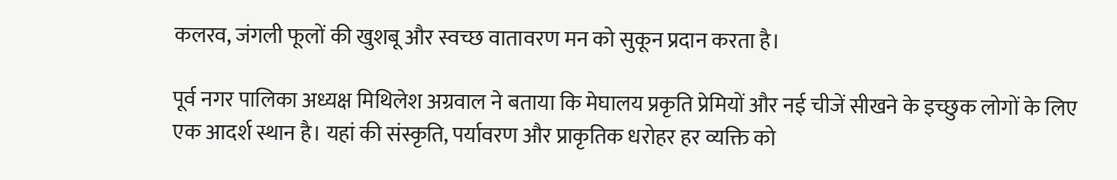कलरव, जंगली फूलों की खुशबू और स्वच्छ वातावरण मन को सुकून प्रदान करता है।

पूर्व नगर पालिका अध्यक्ष मिथिलेश अग्रवाल ने बताया कि मेघालय प्रकृति प्रेमियों और नई चीजें सीखने के इच्छुक लोगों के लिए एक आदर्श स्थान है। यहां की संस्कृति, पर्यावरण और प्राकृतिक धरोहर हर व्यक्ति को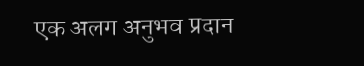एक अलग अनुभव प्रदान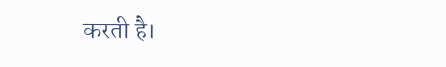करती है।